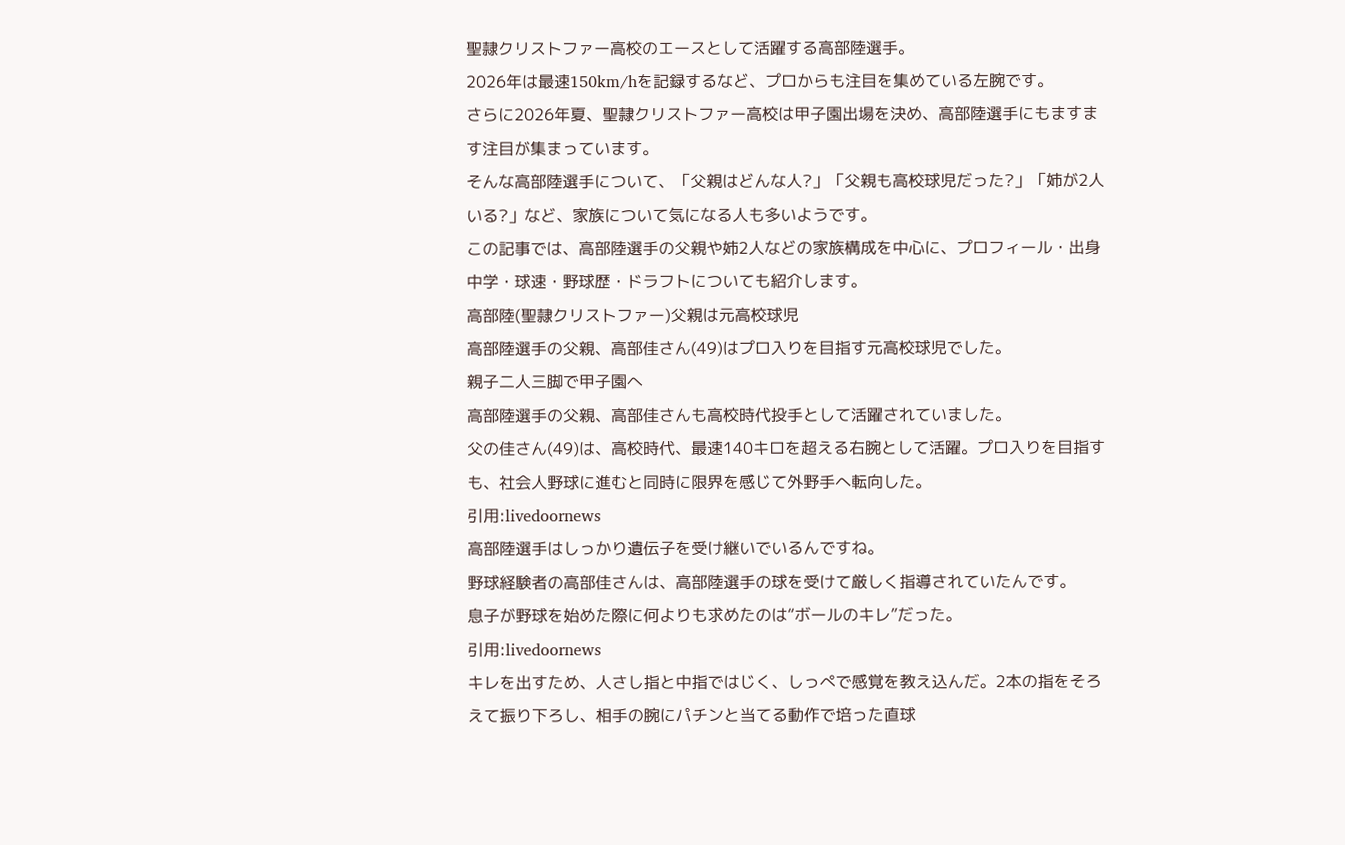聖隷クリストファー高校のエースとして活躍する高部陸選手。
2026年は最速150km/hを記録するなど、プロからも注目を集めている左腕です。
さらに2026年夏、聖隷クリストファー高校は甲子園出場を決め、高部陸選手にもますます注目が集まっています。
そんな高部陸選手について、「父親はどんな人?」「父親も高校球児だった?」「姉が2人いる?」など、家族について気になる人も多いようです。
この記事では、高部陸選手の父親や姉2人などの家族構成を中心に、プロフィール・出身中学・球速・野球歴・ドラフトについても紹介します。
高部陸(聖隷クリストファー)父親は元高校球児
高部陸選手の父親、高部佳さん(49)はプロ入りを目指す元高校球児でした。
親子二人三脚で甲子園へ
高部陸選手の父親、高部佳さんも高校時代投手として活躍されていました。
父の佳さん(49)は、高校時代、最速140キロを超える右腕として活躍。プロ入りを目指すも、社会人野球に進むと同時に限界を感じて外野手へ転向した。
引用:livedoornews
高部陸選手はしっかり遺伝子を受け継いでいるんですね。
野球経験者の高部佳さんは、高部陸選手の球を受けて厳しく指導されていたんです。
息子が野球を始めた際に何よりも求めたのは“ボールのキレ”だった。
引用:livedoornews
キレを出すため、人さし指と中指ではじく、しっぺで感覚を教え込んだ。2本の指をそろえて振り下ろし、相手の腕にパチンと当てる動作で培った直球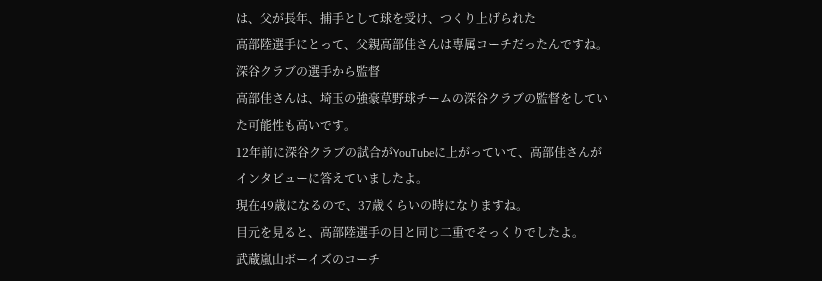は、父が長年、捕手として球を受け、つくり上げられた
高部陸選手にとって、父親高部佳さんは専属コーチだったんですね。
深谷クラブの選手から監督
高部佳さんは、埼玉の強豪草野球チームの深谷クラブの監督をしていた可能性も高いです。
12年前に深谷クラブの試合がYouTubeに上がっていて、高部佳さんがインタビューに答えていましたよ。
現在49歳になるので、37歳くらいの時になりますね。
目元を見ると、高部陸選手の目と同じ二重でそっくりでしたよ。
武蔵嵐山ボーイズのコーチ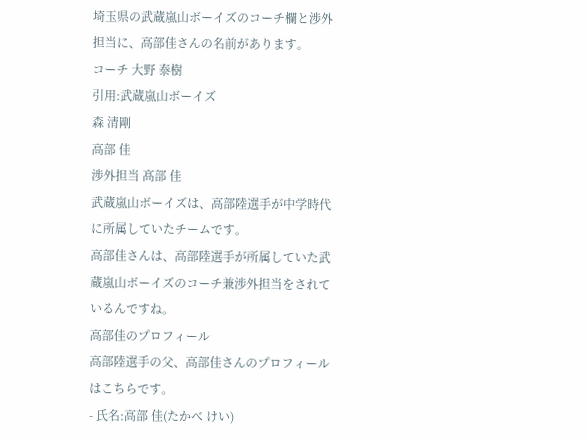埼玉県の武蔵嵐山ボーイズのコーチ欄と渉外担当に、高部佳さんの名前があります。
コーチ 大野 泰樹
引用:武蔵嵐山ボーイズ
森 清剛
高部 佳
渉外担当 髙部 佳
武蔵嵐山ボーイズは、高部陸選手が中学時代に所属していたチームです。
高部佳さんは、高部陸選手が所属していた武蔵嵐山ボーイズのコーチ兼渉外担当をされているんですね。
高部佳のプロフィール
高部陸選手の父、高部佳さんのプロフィールはこちらです。
- 氏名:高部 佳(たかべ けい)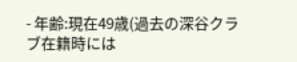- 年齢:現在49歳(過去の深谷クラブ在籍時には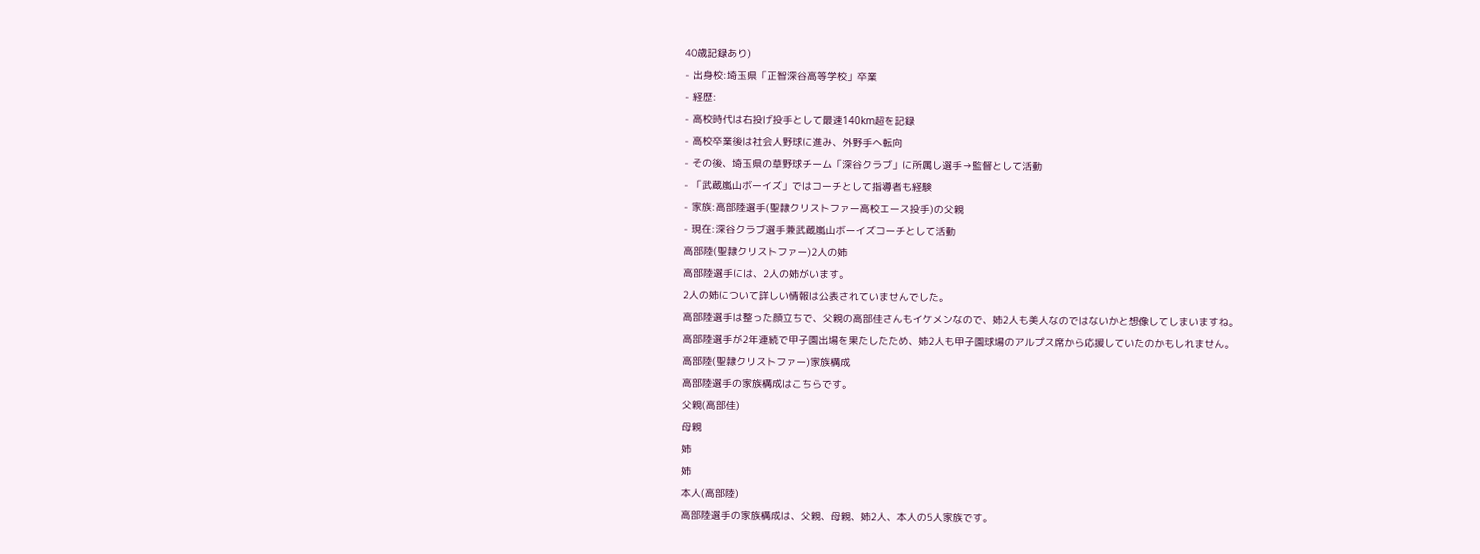40歳記録あり)
- 出身校:埼玉県「正智深谷高等学校」卒業
- 経歴:
- 高校時代は右投げ投手として最速140km超を記録
- 高校卒業後は社会人野球に進み、外野手へ転向
- その後、埼玉県の草野球チーム「深谷クラブ」に所属し選手→監督として活動
- 「武蔵嵐山ボーイズ」ではコーチとして指導者も経験
- 家族:高部陸選手(聖隷クリストファー高校エース投手)の父親
- 現在:深谷クラブ選手兼武蔵嵐山ボーイズコーチとして活動
高部陸(聖隷クリストファー)2人の姉
高部陸選手には、2人の姉がいます。
2人の姉について詳しい情報は公表されていませんでした。
高部陸選手は整った顔立ちで、父親の高部佳さんもイケメンなので、姉2人も美人なのではないかと想像してしまいますね。
高部陸選手が2年連続で甲子園出場を果たしたため、姉2人も甲子園球場のアルプス席から応援していたのかもしれません。
高部陸(聖隷クリストファー)家族構成
高部陸選手の家族構成はこちらです。
父親(高部佳)
母親
姉
姉
本人(高部陸)
高部陸選手の家族構成は、父親、母親、姉2人、本人の5人家族です。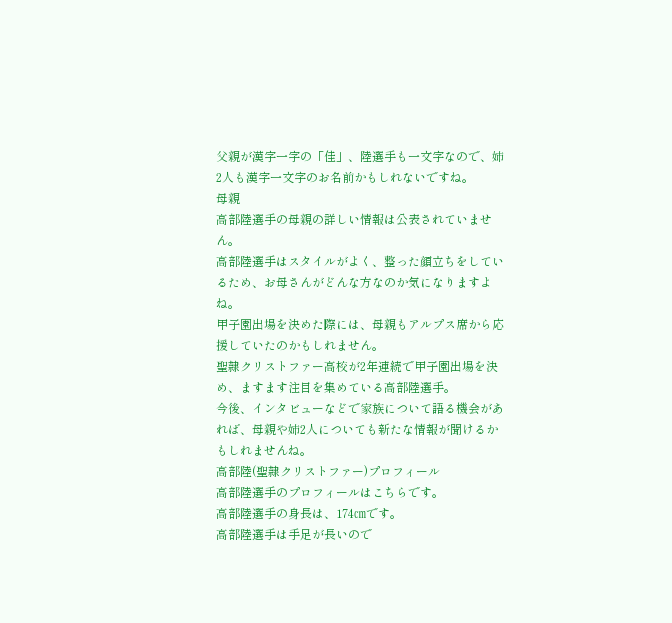父親が漢字一字の「佳」、陸選手も一文字なので、姉2人も漢字一文字のお名前かもしれないですね。
母親
高部陸選手の母親の詳しい情報は公表されていません。
高部陸選手はスタイルがよく、整った顔立ちをしているため、お母さんがどんな方なのか気になりますよね。
甲子園出場を決めた際には、母親もアルプス席から応援していたのかもしれません。
聖隷クリストファー高校が2年連続で甲子園出場を決め、ますます注目を集めている高部陸選手。
今後、インタビューなどで家族について語る機会があれば、母親や姉2人についても新たな情報が聞けるかもしれませんね。
高部陸(聖隷クリストファー)プロフィール
高部陸選手のプロフィールはこちらです。
高部陸選手の身長は、174㎝です。
高部陸選手は手足が長いので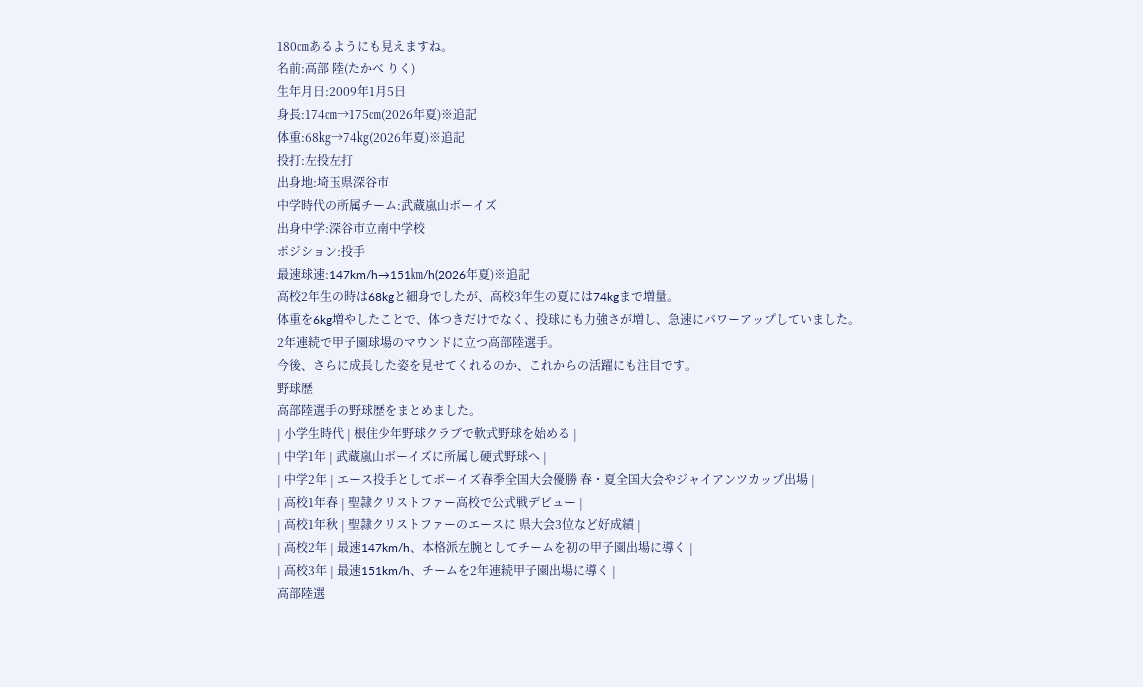180㎝あるようにも見えますね。
名前:高部 陸(たかべ りく)
生年月日:2009年1月5日
身長:174㎝→175㎝(2026年夏)※追記
体重:68㎏→74㎏(2026年夏)※追記
投打:左投左打
出身地:埼玉県深谷市
中学時代の所属チーム:武蔵嵐山ボーイズ
出身中学:深谷市立南中学校
ポジション:投手
最速球速:147km/h→151㎞/h(2026年夏)※追記
高校2年生の時は68kgと細身でしたが、高校3年生の夏には74kgまで増量。
体重を6kg増やしたことで、体つきだけでなく、投球にも力強さが増し、急速にパワーアップしていました。
2年連続で甲子園球場のマウンドに立つ高部陸選手。
今後、さらに成長した姿を見せてくれるのか、これからの活躍にも注目です。
野球歴
高部陸選手の野球歴をまとめました。
| 小学生時代 | 根住少年野球クラブで軟式野球を始める |
| 中学1年 | 武蔵嵐山ボーイズに所属し硬式野球へ |
| 中学2年 | エース投手としてボーイズ春季全国大会優勝 春・夏全国大会やジャイアンツカップ出場 |
| 高校1年春 | 聖隷クリストファー高校で公式戦デビュー |
| 高校1年秋 | 聖隷クリストファーのエースに 県大会3位など好成績 |
| 高校2年 | 最速147km/h、本格派左腕としてチームを初の甲子園出場に導く |
| 高校3年 | 最速151km/h、チームを2年連続甲子園出場に導く |
高部陸選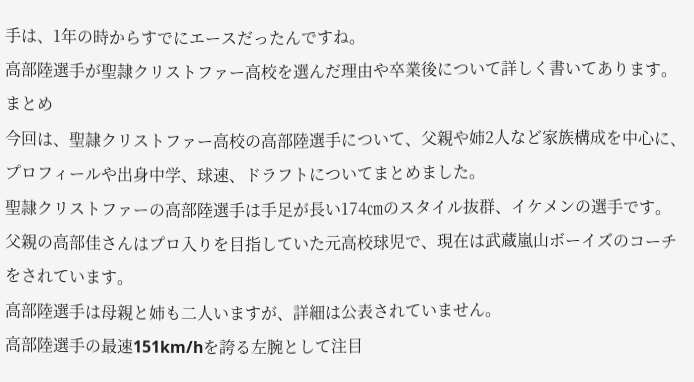手は、1年の時からすでにエースだったんですね。
高部陸選手が聖隷クリストファー高校を選んだ理由や卒業後について詳しく書いてあります。
まとめ
今回は、聖隷クリストファー高校の高部陸選手について、父親や姉2人など家族構成を中心に、プロフィールや出身中学、球速、ドラフトについてまとめました。
聖隷クリストファーの高部陸選手は手足が長い174㎝のスタイル抜群、イケメンの選手です。
父親の高部佳さんはプロ入りを目指していた元高校球児で、現在は武蔵嵐山ボーイズのコーチをされています。
高部陸選手は母親と姉も二人いますが、詳細は公表されていません。
高部陸選手の最速151km/hを誇る左腕として注目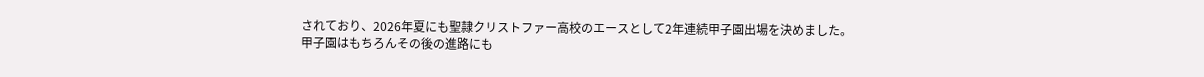されており、2026年夏にも聖隷クリストファー高校のエースとして2年連続甲子園出場を決めました。
甲子園はもちろんその後の進路にも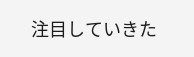注目していきた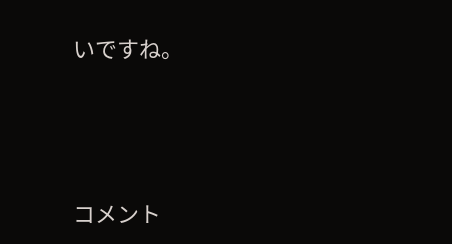いですね。




コメント